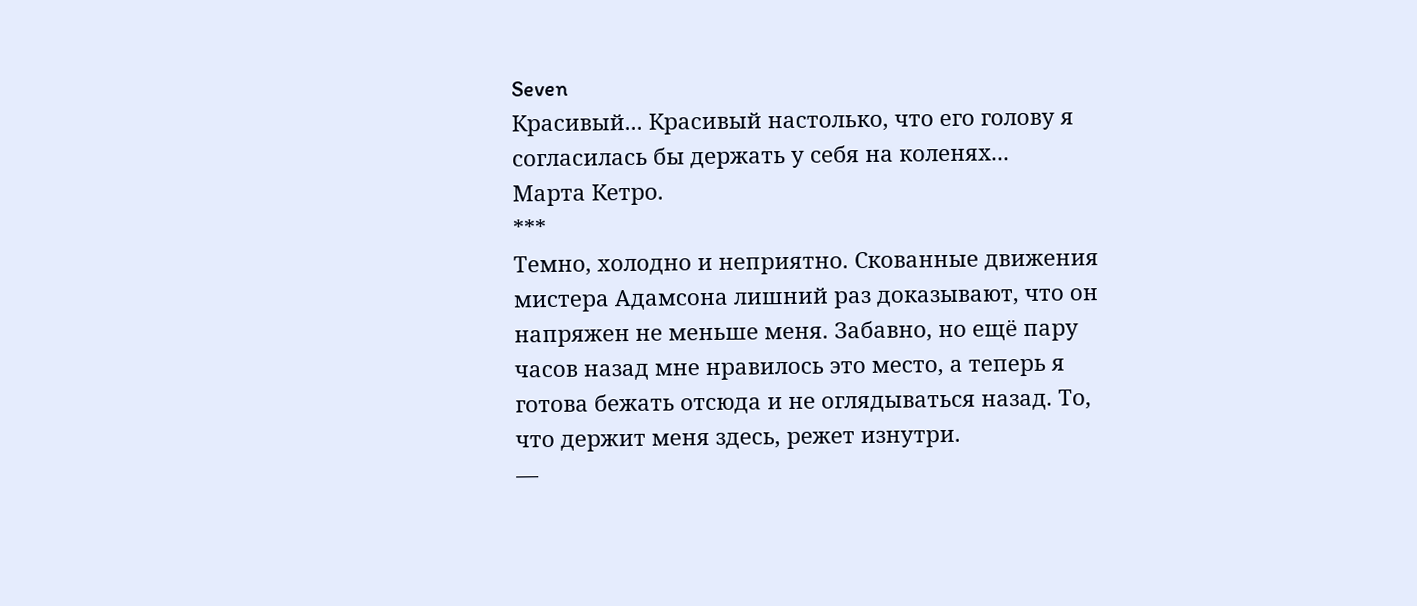Seven
Красивый... Красивый настолько, что его голову я согласилась бы держать у себя на коленях...
Марта Кетро.
***
Темно, холодно и неприятно. Скованные движения мистера Адамсона лишний раз доказывают, что он напряжен не меньше меня. Забавно, но ещё пару часов назад мне нравилось это место, а теперь я готова бежать отсюда и не оглядываться назад. То, что держит меня здесь, режет изнутри.
—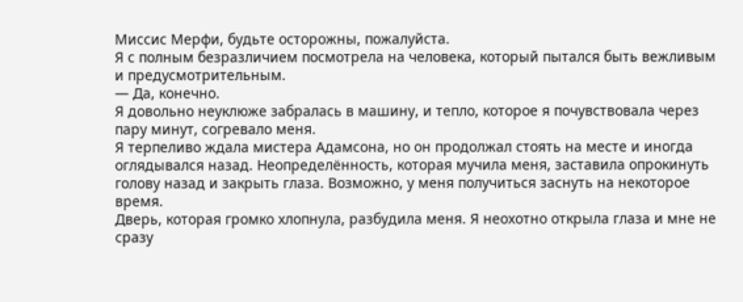Миссис Мерфи, будьте осторожны, пожалуйста.
Я с полным безразличием посмотрела на человека, который пытался быть вежливым и предусмотрительным.
— Да, конечно.
Я довольно неуклюже забралась в машину, и тепло, которое я почувствовала через пару минут, согревало меня.
Я терпеливо ждала мистера Адамсона, но он продолжал стоять на месте и иногда оглядывался назад. Неопределённость, которая мучила меня, заставила опрокинуть голову назад и закрыть глаза. Возможно, у меня получиться заснуть на некоторое время.
Дверь, которая громко хлопнула, разбудила меня. Я неохотно открыла глаза и мне не сразу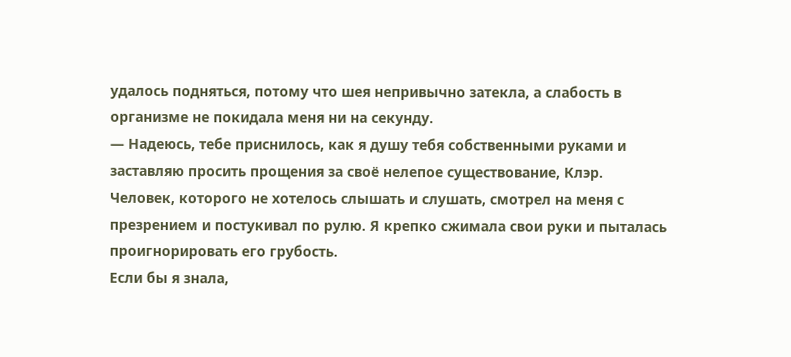удалось подняться, потому что шея непривычно затекла, а слабость в организме не покидала меня ни на секунду.
— Надеюсь, тебе приснилось, как я душу тебя собственными руками и заставляю просить прощения за своё нелепое существование, Клэр.
Человек, которого не хотелось слышать и слушать, смотрел на меня с презрением и постукивал по рулю. Я крепко сжимала свои руки и пыталась проигнорировать его грубость.
Если бы я знала,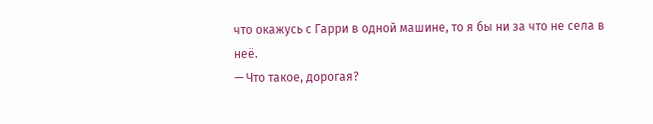что окажусь с Гарри в одной машине, то я бы ни за что не села в неё.
— Что такое, дорогая?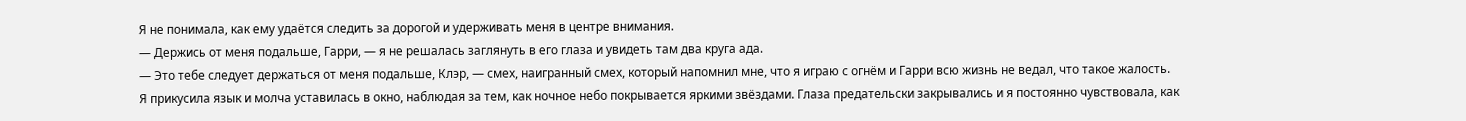Я не понимала, как ему удаётся следить за дорогой и удерживать меня в центре внимания.
— Держись от меня подальше, Гарри, — я не решалась заглянуть в его глаза и увидеть там два круга ада.
— Это тебе следует держаться от меня подальше, Клэр, — смех, наигранный смех, который напомнил мне, что я играю с огнём и Гарри всю жизнь не ведал, что такое жалость.
Я прикусила язык и молча уставилась в окно, наблюдая за тем, как ночное небо покрывается яркими звёздами. Глаза предательски закрывались и я постоянно чувствовала, как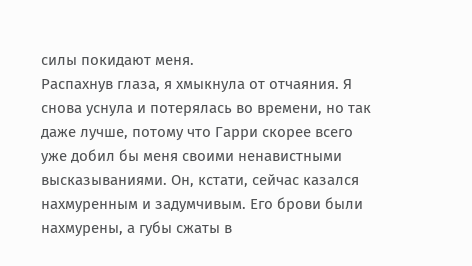силы покидают меня.
Распахнув глаза, я хмыкнула от отчаяния. Я снова уснула и потерялась во времени, но так даже лучше, потому что Гарри скорее всего уже добил бы меня своими ненавистными высказываниями. Он, кстати, сейчас казался нахмуренным и задумчивым. Его брови были нахмурены, а губы сжаты в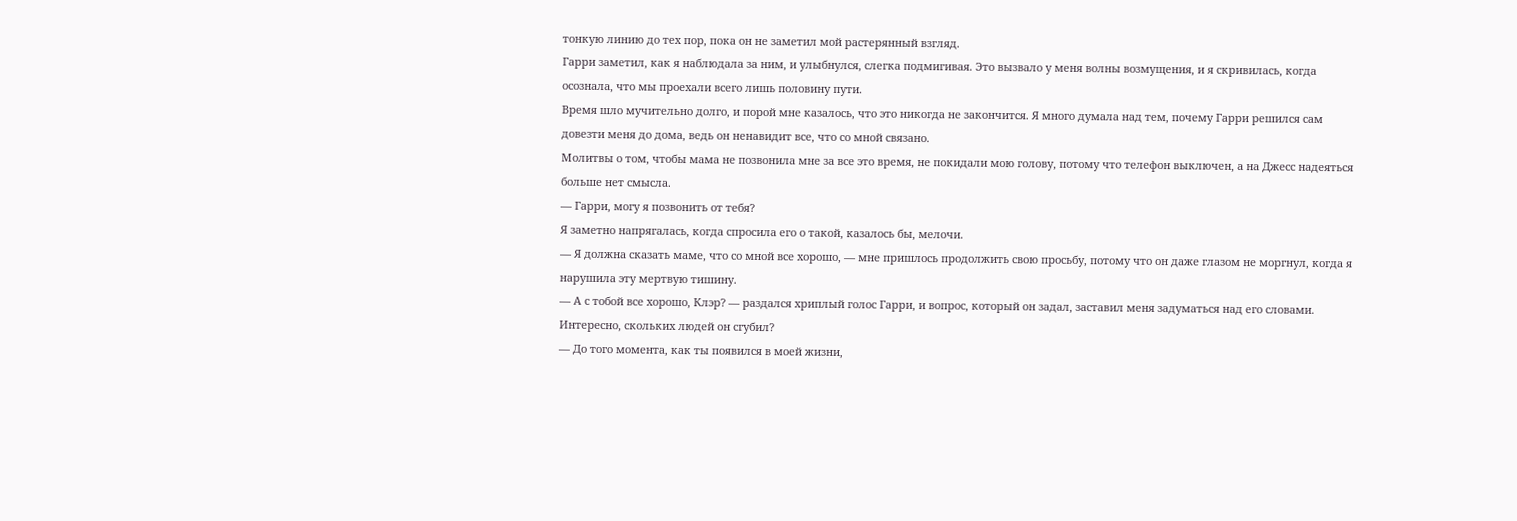тонкую линию до тех пор, пока он не заметил мой растерянный взгляд.
Гарри заметил, как я наблюдала за ним, и улыбнулся, слегка подмигивая. Это вызвало у меня волны возмущения, и я скривилась, когда осознала, что мы проехали всего лишь половину пути.
Время шло мучительно долго, и порой мне казалось, что это никогда не закончится. Я много думала над тем, почему Гарри решился сам довезти меня до дома, ведь он ненавидит все, что со мной связано.
Молитвы о том, чтобы мама не позвонила мне за все это время, не покидали мою голову, потому что телефон выключен, а на Джесс надеяться больше нет смысла.
— Гарри, могу я позвонить от тебя?
Я заметно напрягалась, когда спросила его о такой, казалось бы, мелочи.
— Я должна сказать маме, что со мной все хорошо, — мне пришлось продолжить свою просьбу, потому что он даже глазом не моргнул, когда я нарушила эту мертвую тишину.
— А с тобой все хорошо, Клэр? — раздался хриплый голос Гарри, и вопрос, который он задал, заставил меня задуматься над его словами.
Интересно, скольких людей он сгубил?
— До того момента, как ты появился в моей жизни,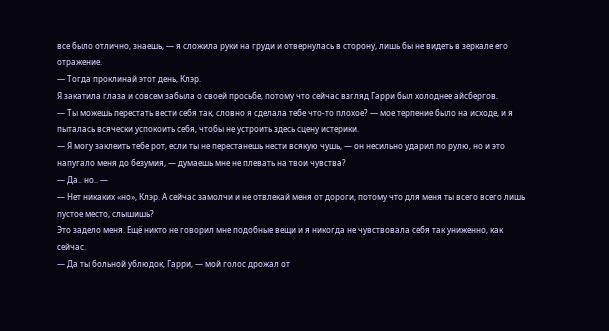все было отлично, знаешь, — я сложила руки на груди и отвернулась в сторону, лишь бы не видеть в зеркале его отражение.
— Тогда проклинай этот день, Клэр.
Я закатила глаза и совсем забыла о своей просьбе, потому что сейчас взгляд Гарри был холоднее айсбергов.
— Ты можешь перестать вести себя так, словно я сделала тебе что-то плохое? — мое терпение было на исходе, и я пыталась всячески успокоить себя, чтобы не устроить здесь сцену истерики.
— Я могу заклеить тебе рот, если ты не перестанешь нести всякую чушь, — он несильно ударил по рулю, но и это напугало меня до безумия, — думаешь мне не плевать на твои чувства?
— Да.. но.. —
— Нет никаких «но», Клэр. А сейчас замолчи и не отвлекай меня от дороги, потому что для меня ты всего всего лишь пустое место, слышишь?
Это задело меня. Ещё никто не говорил мне подобные вещи и я никогда не чувствовала себя так униженно, как сейчас.
— Да ты больной ублюдок, Гарри, — мой голос дрожал от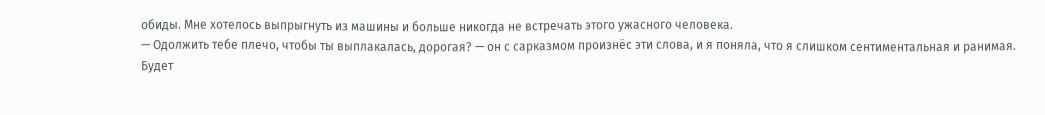обиды. Мне хотелось выпрыгнуть из машины и больше никогда не встречать этого ужасного человека.
— Одолжить тебе плечо, чтобы ты выплакалась, дорогая? — он с сарказмом произнёс эти слова, и я поняла, что я слишком сентиментальная и ранимая.
Будет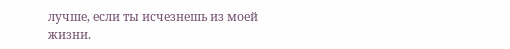лучше, если ты исчезнешь из моей жизни.